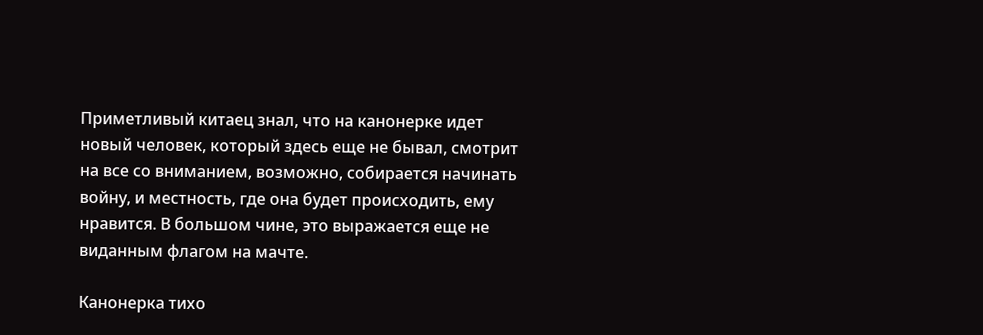Приметливый китаец знал, что на канонерке идет новый человек, который здесь еще не бывал, смотрит на все со вниманием, возможно, собирается начинать войну, и местность, где она будет происходить, ему нравится. В большом чине, это выражается еще не виданным флагом на мачте.

Канонерка тихо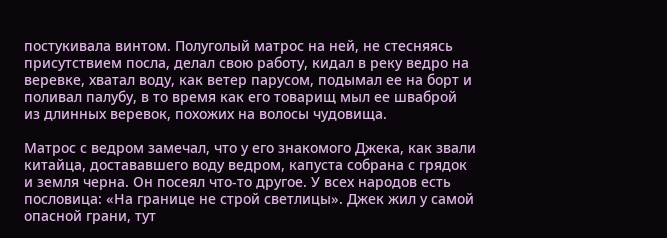постукивала винтом. Полуголый матрос на ней, не стесняясь присутствием посла, делал свою работу, кидал в реку ведро на веревке, хватал воду, как ветер парусом, подымал ее на борт и поливал палубу, в то время как его товарищ мыл ее шваброй из длинных веревок, похожих на волосы чудовища.

Матрос с ведром замечал, что у его знакомого Джека, как звали китайца, достававшего воду ведром, капуста собрана с грядок и земля черна. Он посеял что-то другое. У всех народов есть пословица: «На границе не строй светлицы». Джек жил у самой опасной грани, тут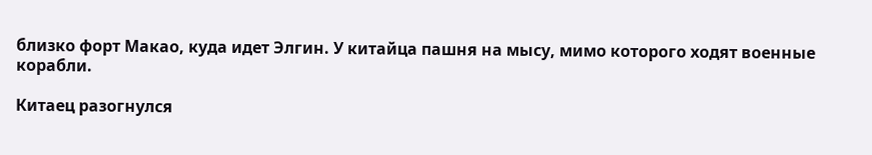близко форт Макао, куда идет Элгин. У китайца пашня на мысу, мимо которого ходят военные корабли.

Китаец разогнулся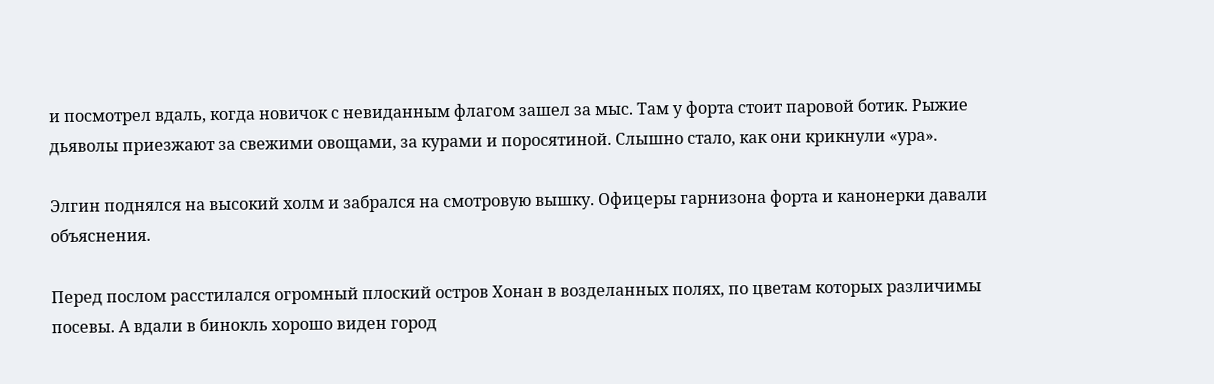и посмотрел вдаль, когда новичок с невиданным флагом зашел за мыс. Там у форта стоит паровой ботик. Рыжие дьяволы приезжают за свежими овощами, за курами и поросятиной. Слышно стало, как они крикнули «ура».

Элгин поднялся на высокий холм и забрался на смотровую вышку. Офицеры гарнизона форта и канонерки давали объяснения.

Перед послом расстилался огромный плоский остров Хонан в возделанных полях, по цветам которых различимы посевы. А вдали в бинокль хорошо виден город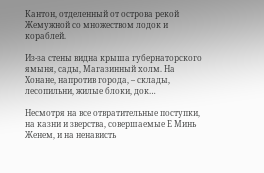Кантон, отделенный от острова рекой Жемужной со множеством лодок и кораблей.

Из-за стены видна крыша губернаторского ямыня, сады, Магазинный холм. На Хонане, напротив города, – склады, лесопильни, жилые блоки, док…

Несмотря на все отвратительные поступки, на казни и зверства, совершаемые Е Минь Женем, и на ненависть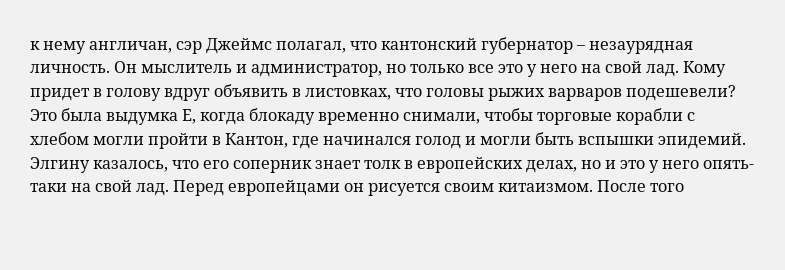к нему англичан, сэр Джеймс полагал, что кантонский губернатор – незаурядная личность. Он мыслитель и администратор, но только все это у него на свой лад. Кому придет в голову вдруг объявить в листовках, что головы рыжих варваров подешевели? Это была выдумка Е, когда блокаду временно снимали, чтобы торговые корабли с хлебом могли пройти в Кантон, где начинался голод и могли быть вспышки эпидемий. Элгину казалось, что его соперник знает толк в европейских делах, но и это у него опять-таки на свой лад. Перед европейцами он рисуется своим китаизмом. После того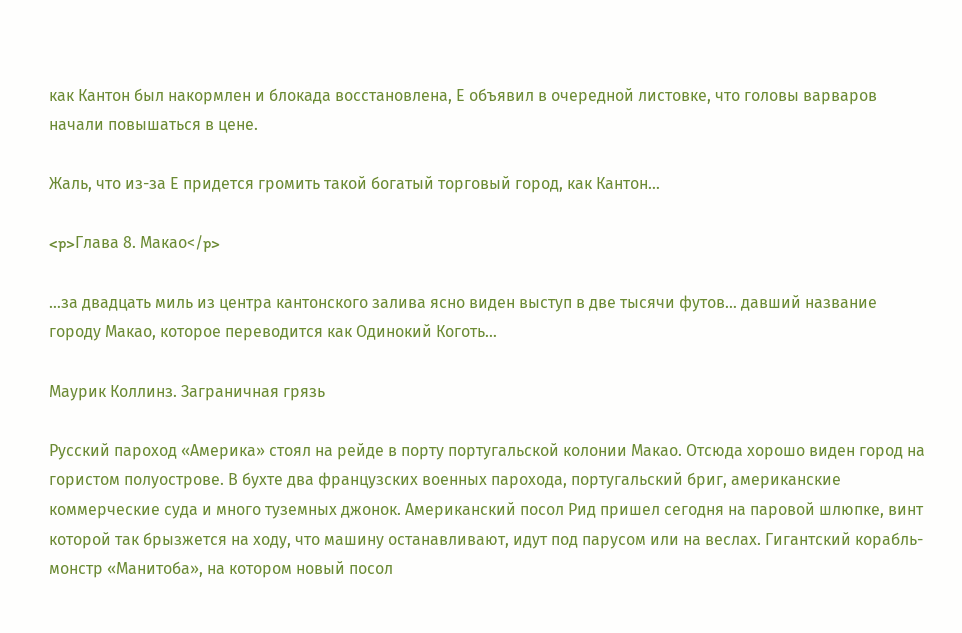как Кантон был накормлен и блокада восстановлена, Е объявил в очередной листовке, что головы варваров начали повышаться в цене.

Жаль, что из-за Е придется громить такой богатый торговый город, как Кантон…

<p>Глава 8. Макао</p>

…за двадцать миль из центра кантонского залива ясно виден выступ в две тысячи футов… давший название городу Макао, которое переводится как Одинокий Коготь…

Маурик Коллинз. Заграничная грязь

Русский пароход «Америка» стоял на рейде в порту португальской колонии Макао. Отсюда хорошо виден город на гористом полуострове. В бухте два французских военных парохода, португальский бриг, американские коммерческие суда и много туземных джонок. Американский посол Рид пришел сегодня на паровой шлюпке, винт которой так брызжется на ходу, что машину останавливают, идут под парусом или на веслах. Гигантский корабль-монстр «Манитоба», на котором новый посол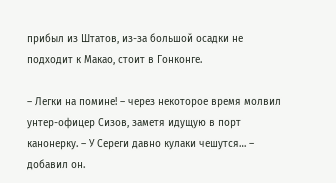прибыл из Штатов, из-за большой осадки не подходит к Макао, стоит в Гонконге.

– Легки на помине! – через некоторое время молвил унтер-офицер Сизов, заметя идущую в порт канонерку. – У Сереги давно кулаки чешутся… – добавил он.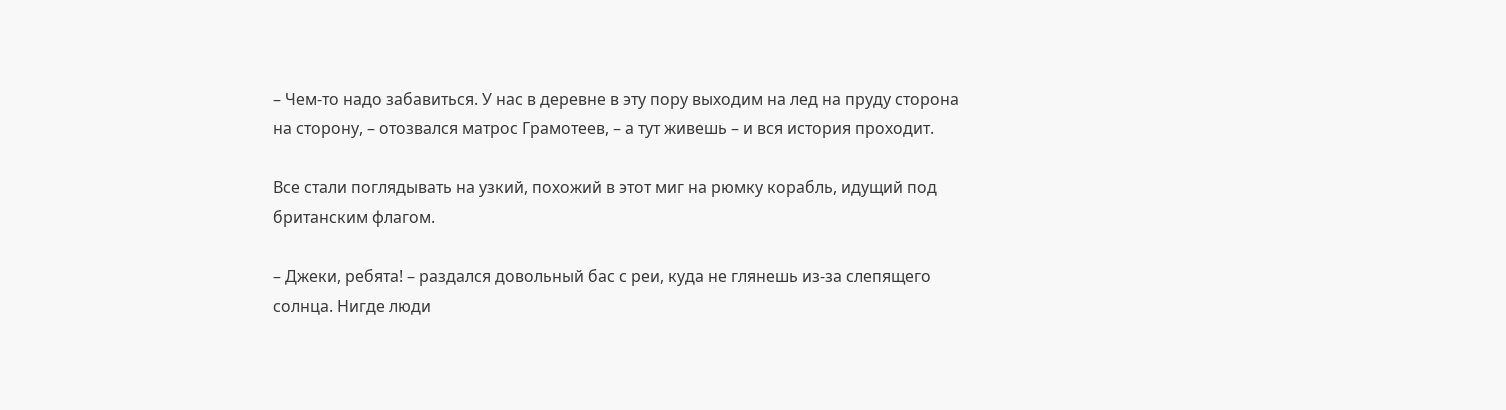– Чем-то надо забавиться. У нас в деревне в эту пору выходим на лед на пруду сторона на сторону, – отозвался матрос Грамотеев, – а тут живешь – и вся история проходит.

Все стали поглядывать на узкий, похожий в этот миг на рюмку корабль, идущий под британским флагом.

– Джеки, ребята! – раздался довольный бас с реи, куда не глянешь из-за слепящего солнца. Нигде люди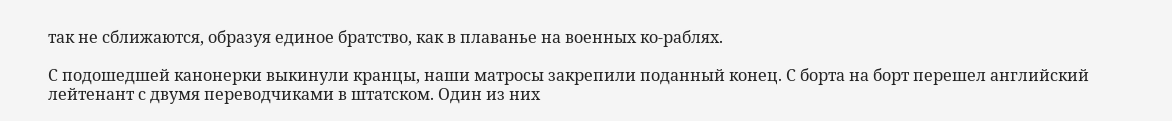так не сближаются, образуя единое братство, как в плаванье на военных ко-раблях.

С подошедшей канонерки выкинули кранцы, наши матросы закрепили поданный конец. С борта на борт перешел английский лейтенант с двумя переводчиками в штатском. Один из них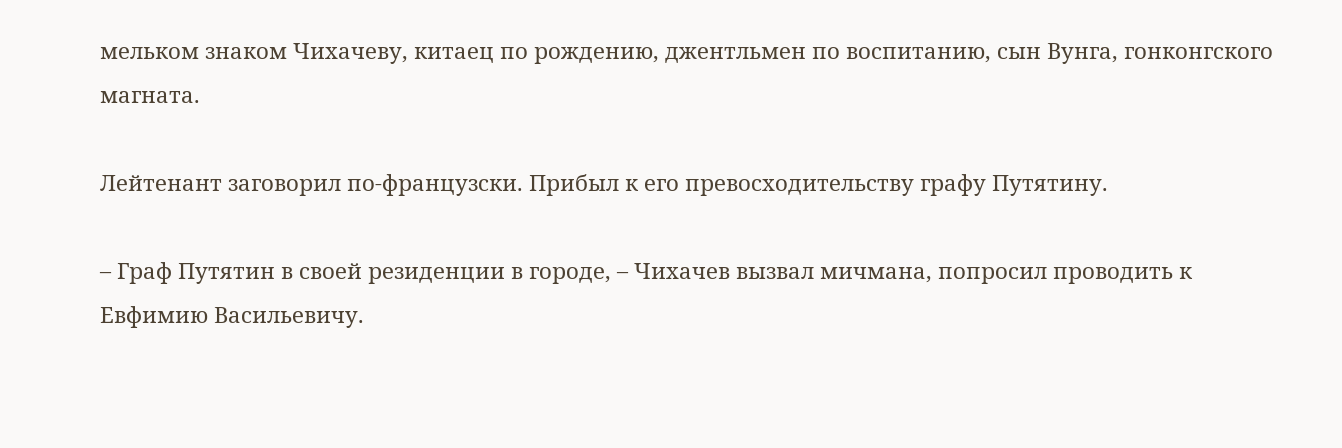мельком знаком Чихачеву, китаец по рождению, джентльмен по воспитанию, сын Вунга, гонконгского магната.

Лейтенант заговорил по-французски. Прибыл к его превосходительству графу Путятину.

– Граф Путятин в своей резиденции в городе, – Чихачев вызвал мичмана, попросил проводить к Евфимию Васильевичу.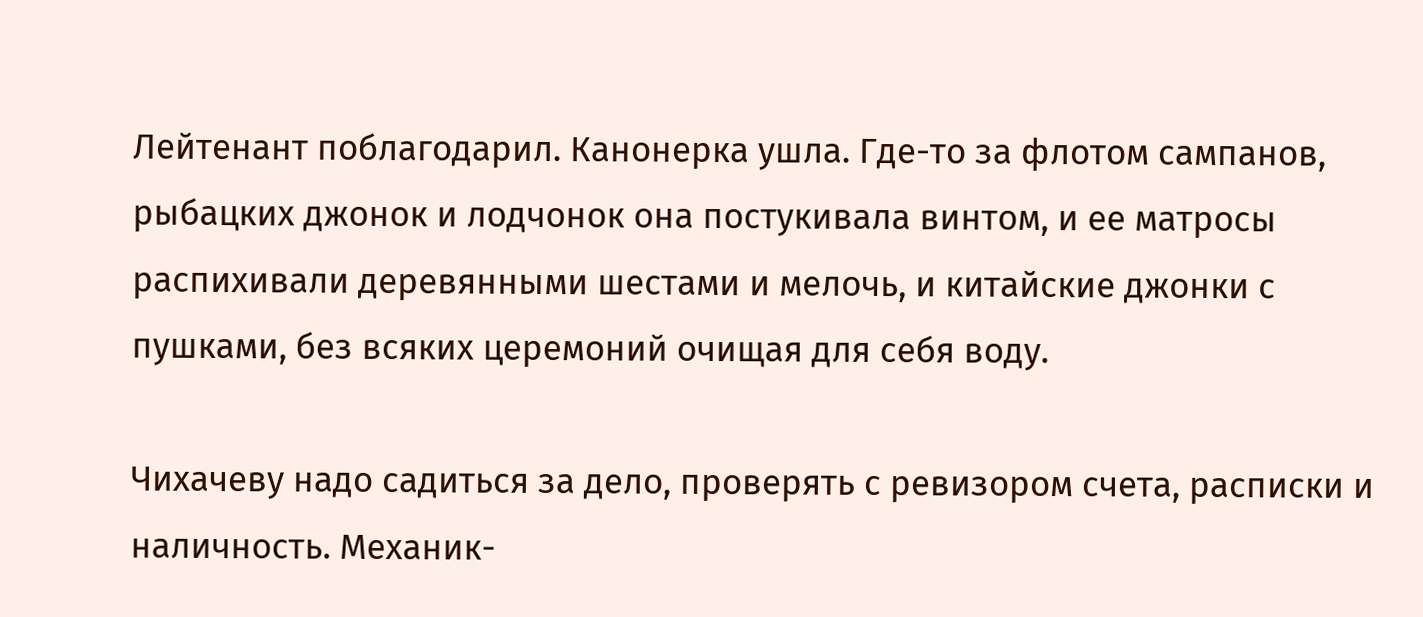Лейтенант поблагодарил. Канонерка ушла. Где-то за флотом сампанов, рыбацких джонок и лодчонок она постукивала винтом, и ее матросы распихивали деревянными шестами и мелочь, и китайские джонки с пушками, без всяких церемоний очищая для себя воду.

Чихачеву надо садиться за дело, проверять с ревизором счета, расписки и наличность. Механик-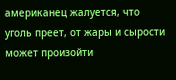американец жалуется, что уголь преет, от жары и сырости может произойти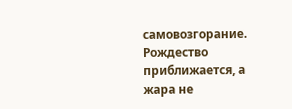самовозгорание. Рождество приближается, а жара не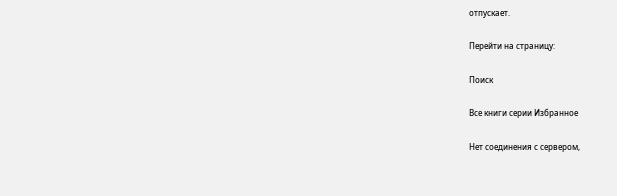отпускает.

Перейти на страницу:

Поиск

Все книги серии Избранное

Нет соединения с сервером,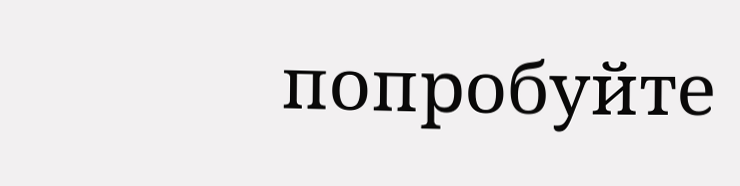попробуйте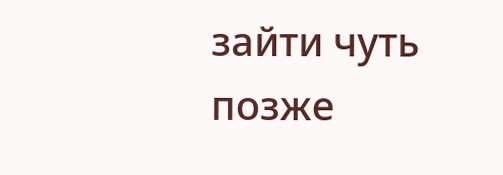зайти чуть позже